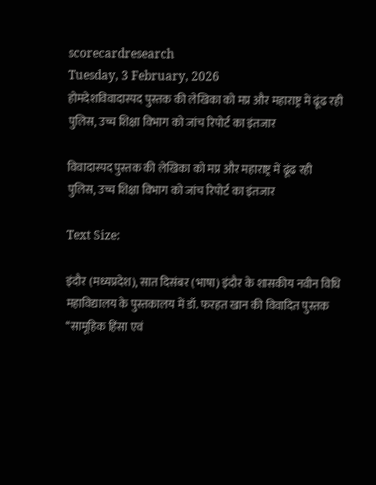scorecardresearch
Tuesday, 3 February, 2026
होमदेशविवादास्पद पुस्तक की लेखिका को मप्र और महाराष्ट्र में ढूंढ रही पुलिस, उच्च शिक्षा विभाग को जांच रिपोर्ट का इंतजार

विवादास्पद पुस्तक की लेखिका को मप्र और महाराष्ट्र में ढूंढ रही पुलिस, उच्च शिक्षा विभाग को जांच रिपोर्ट का इंतजार

Text Size:

इंदौर (मध्यप्रदेश), सात दिसंबर (भाषा) इंदौर के शासकीय नवीन विधि महाविद्यालय के पुस्तकालय में डॉ. फरहत खान की विवादित पुस्तक ‘‘सामूहिक हिंसा एवं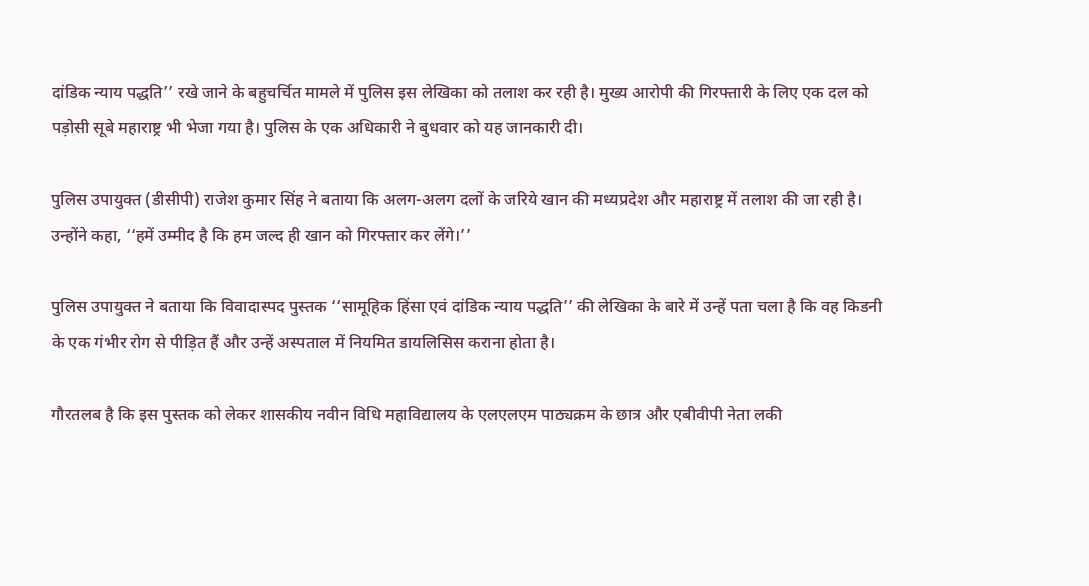दांडिक न्याय पद्धति’’ रखे जाने के बहुचर्चित मामले में पुलिस इस लेखिका को तलाश कर रही है। मुख्य आरोपी की गिरफ्तारी के लिए एक दल को पड़ोसी सूबे महाराष्ट्र भी भेजा गया है। पुलिस के एक अधिकारी ने बुधवार को यह जानकारी दी।

पुलिस उपायुक्त (डीसीपी) राजेश कुमार सिंह ने बताया कि अलग-अलग दलों के जरिये खान की मध्यप्रदेश और महाराष्ट्र में तलाश की जा रही है। उन्होंने कहा, ‘‘हमें उम्मीद है कि हम जल्द ही खान को गिरफ्तार कर लेंगे।’’

पुलिस उपायुक्त ने बताया कि विवादास्पद पुस्तक ‘‘सामूहिक हिंसा एवं दांडिक न्याय पद्धति’’ की लेखिका के बारे में उन्हें पता चला है कि वह किडनी के एक गंभीर रोग से पीड़ित हैं और उन्हें अस्पताल में नियमित डायलिसिस कराना होता है।

गौरतलब है कि इस पुस्तक को लेकर शासकीय नवीन विधि महाविद्यालय के एलएलएम पाठ्यक्रम के छात्र और एबीवीपी नेता लकी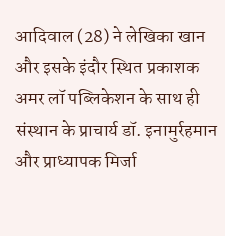आदिवाल (28) ने लेखिका खान और इसके इंदौर स्थित प्रकाशक अमर लॉ पब्लिकेशन के साथ ही संस्थान के प्राचार्य डॉ. इनामुर्रहमान और प्राध्यापक मिर्जा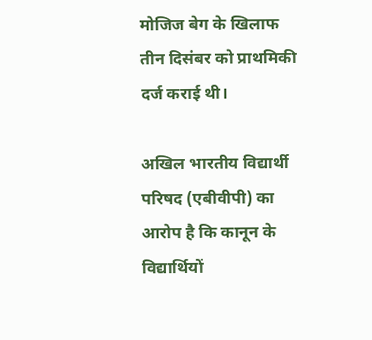मोजिज बेग के खिलाफ तीन दिसंबर को प्राथमिकी दर्ज कराई थी।

अखिल भारतीय विद्यार्थी परिषद (एबीवीपी) का आरोप है कि कानून के विद्यार्थियों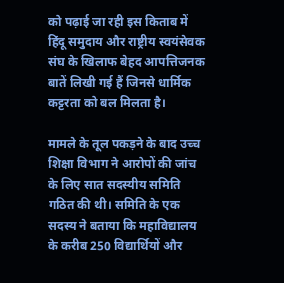को पढ़ाई जा रही इस किताब में हिंदू समुदाय और राष्ट्रीय स्वयंसेवक संघ के खिलाफ बेहद आपत्तिजनक बातें लिखी गई हैं जिनसे धार्मिक कट्टरता को बल मिलता है।

मामले के तूल पकड़ने के बाद उच्च शिक्षा विभाग ने आरोपों की जांच के लिए सात सदस्यीय समिति गठित की थी। समिति के एक सदस्य ने बताया कि महाविद्यालय के करीब 250 विद्यार्थियों और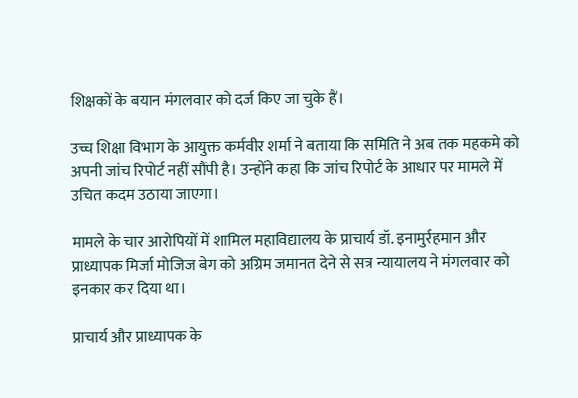शिक्षकों के बयान मंगलवार को दर्ज किए जा चुके हैं।

उच्च शिक्षा विभाग के आयुक्त कर्मवीर शर्मा ने बताया कि समिति ने अब तक महकमे को अपनी जांच रिपोर्ट नहीं सौंपी है। उन्होंने कहा कि जांच रिपोर्ट के आधार पर मामले में उचित कदम उठाया जाएगा।

मामले के चार आरोपियों में शामिल महाविद्यालय के प्राचार्य डॉ. इनामुर्रहमान और प्राध्यापक मिर्जा मोजिज बेग को अग्रिम जमानत देने से सत्र न्यायालय ने मंगलवार को इनकार कर दिया था।

प्राचार्य और प्राध्यापक के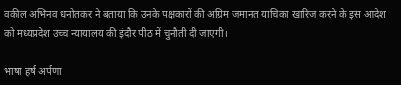वकील अभिनव धनोतकर ने बताया कि उनके पक्षकारों की अग्रिम जमानत याचिका खारिज करने के इस आदेश को मध्यप्रदेश उच्च न्यायालय की इंदौर पीठ में चुनौती दी जाएगी।

भाषा हर्ष अर्पणा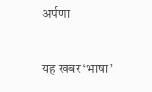अर्पणा

यह खबर ‘भाषा’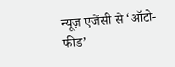न्यूज़ एजेंसी से ‘ऑटो-फीड’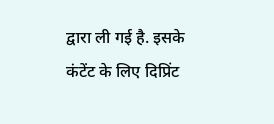द्वारा ली गई है. इसके कंटेंट के लिए दिप्रिंट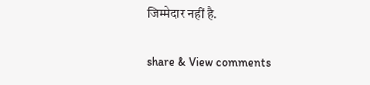जिम्मेदार नहीं है.

share & View comments